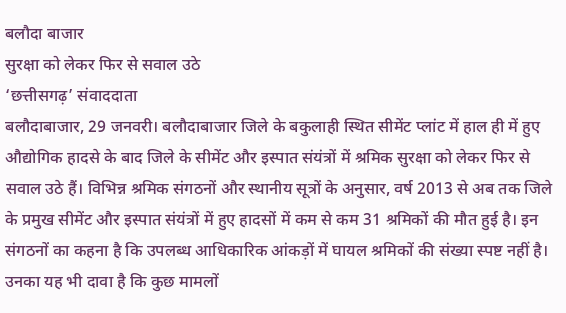बलौदा बाजार
सुरक्षा को लेकर फिर से सवाल उठे
‘छत्तीसगढ़’ संवाददाता
बलौदाबाजार, 29 जनवरी। बलौदाबाजार जिले के बकुलाही स्थित सीमेंट प्लांट में हाल ही में हुए औद्योगिक हादसे के बाद जिले के सीमेंट और इस्पात संयंत्रों में श्रमिक सुरक्षा को लेकर फिर से सवाल उठे हैं। विभिन्न श्रमिक संगठनों और स्थानीय सूत्रों के अनुसार, वर्ष 2013 से अब तक जिले के प्रमुख सीमेंट और इस्पात संयंत्रों में हुए हादसों में कम से कम 31 श्रमिकों की मौत हुई है। इन संगठनों का कहना है कि उपलब्ध आधिकारिक आंकड़ों में घायल श्रमिकों की संख्या स्पष्ट नहीं है। उनका यह भी दावा है कि कुछ मामलों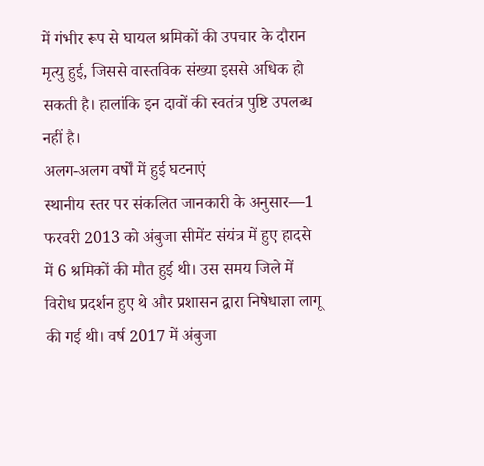में गंभीर रूप से घायल श्रमिकों की उपचार के दौरान मृत्यु हुई, जिससे वास्तविक संख्या इससे अधिक हो सकती है। हालांकि इन दावों की स्वतंत्र पुष्टि उपलब्ध नहीं है।
अलग-अलग वर्षों में हुई घटनाएं
स्थानीय स्तर पर संकलित जानकारी के अनुसार—1 फरवरी 2013 को अंबुजा सीमेंट संयंत्र में हुए हादसे में 6 श्रमिकों की मौत हुई थी। उस समय जिले में विरोध प्रदर्शन हुए थे और प्रशासन द्वारा निषेधाज्ञा लागू की गई थी। वर्ष 2017 में अंबुजा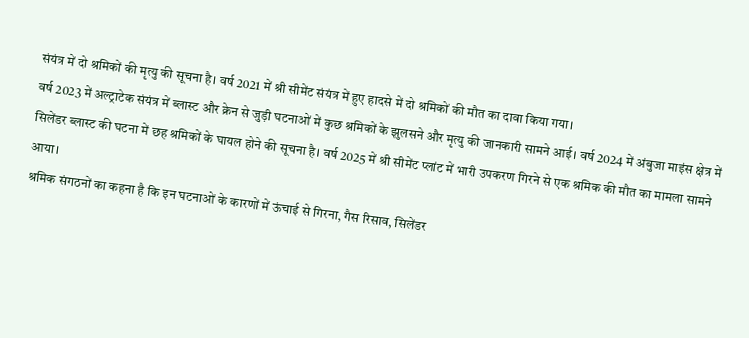संयंत्र में दो श्रमिकों की मृत्यु की सूचना है। वर्ष 2021 में श्री सीमेंट संयंत्र में हुए हादसे में दो श्रमिकों की मौत का दावा किया गया।
वर्ष 2023 में अल्ट्राटेक संयंत्र में ब्लास्ट और क्रेन से जुड़ी घटनाओं में कुछ श्रमिकों के झुलसने और मृत्यु की जानकारी सामने आई। वर्ष 2024 में अंबुजा माइंस क्षेत्र में सिलेंडर ब्लास्ट की घटना में छह श्रमिकों के घायल होने की सूचना है। वर्ष 2025 में श्री सीमेंट प्लांट में भारी उपकरण गिरने से एक श्रमिक की मौत का मामला सामने आया।
श्रमिक संगठनों का कहना है कि इन घटनाओं के कारणों में ऊंचाई से गिरना, गैस रिसाव, सिलेंडर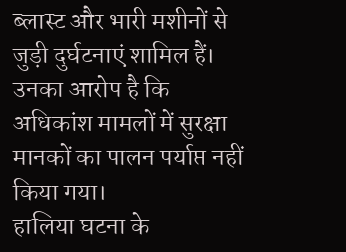ब्लास्ट और भारी मशीनों से जुड़ी दुर्घटनाएं शामिल हैं।
उनका आरोप है कि अधिकांश मामलों में सुरक्षा मानकों का पालन पर्याप्त नहीं किया गया।
हालिया घटना के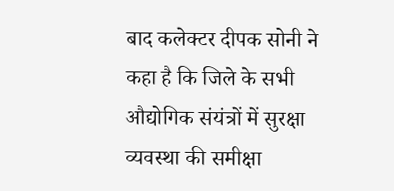बाद कलेक्टर दीपक सोनी ने कहा है कि जिले के सभी औद्योगिक संयंत्रों में सुरक्षा व्यवस्था की समीक्षा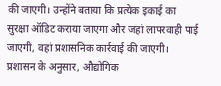की जाएगी। उन्होंने बताया कि प्रत्येक इकाई का सुरक्षा ऑडिट कराया जाएगा और जहां लापरवाही पाई जाएगी, वहां प्रशासनिक कार्रवाई की जाएगी।
प्रशासन के अनुसार, औद्योगिक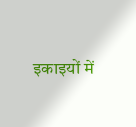इकाइयों में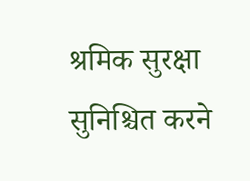श्रमिक सुरक्षा सुनिश्चित करने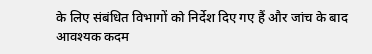के लिए संबंधित विभागों को निर्देश दिए गए हैं और जांच के बाद आवश्यक कदम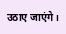उठाए जाएंगे।